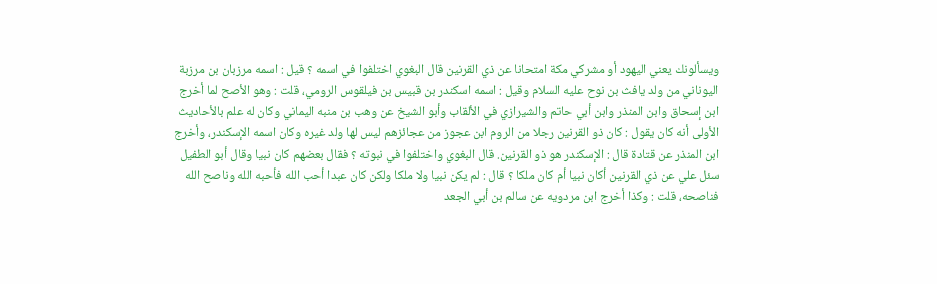ويسألونك يعني اليهود أو مشركي مكة امتحانا عن ذي القرنين قال البغوي اختلفوا في اسمه ؟ قيل : اسمه مرزبان بن مرزبة اليوناني من ولد يافث بن نوح عليه السلام وقيل : اسمه اسكندر بن قبيس بن فيلقوس الرومي، قلت : وهو الأصح لما أخرج ابن إسحاق وابن المنذر وابن أبي حاتم والشيرازي في الألقاب وأبو الشيخ عن وهب بن منبه اليماني وكان له علم بالأحاديث الأولى أنه كان يقول : كان ذو القرنين رجلا من الروم ابن عجوز من عجائزهم ليس لها ولد غيره وكان اسمه الإسكندر، وأخرج ابن المنذر عن قتادة قال : الإسكندر هو ذو القرنين. قال البغوي واختلفوا في نبوته ؟ فقال بعضهم كان نبيا وقال أبو الطفيل سئل علي عن ذي القرنين أكان نبيا أم كان ملكا ؟ قال : لم يكن نبيا ولا ملكا ولكن كان عبدا أحب الله فأحبه الله وناصح الله فناصحه، قلت : وكذا أخرج ابن مردويه عن سالم بن أبي الجعد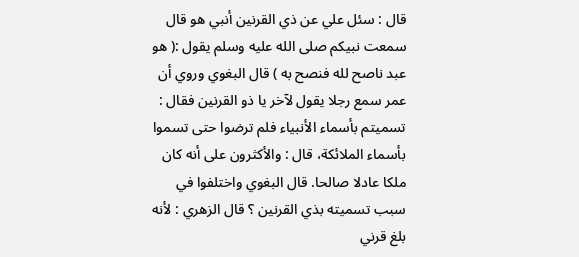قال : سئل علي عن ذي القرنين أنبي هو قال سمعت نبيكم صلى الله عليه وسلم يقول :( هو عبد ناصح لله فنصح به ) قال البغوي وروي أن عمر سمع رجلا يقول لآخر يا ذو القرنين فقال : تسميتم بأسماء الأنبياء فلم ترضوا حتى تسموا بأسماء الملائكة، قال : والأكثرون على أنه كان ملكا عادلا صالحا. قال البغوي واختلفوا في سبب تسميته بذي القرنين ؟ قال الزهري : لأنه بلغ قرني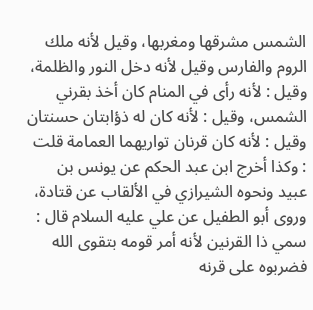الشمس مشرقها ومغربها، وقيل لأنه ملك الروم والفارس وقيل لأنه دخل النور والظلمة، وقيل : لأنه رأى في المنام كان أخذ بقرني الشمس، وقيل : لأنه كان له ذؤابتان حسنتان وقيل : لأنه كان قرنان تواريهما العمامة قلت : وكذا أخرج ابن عبد الحكم عن يونس بن عبيد ونحوه الشيرازي في الألقاب عن قتادة، وروى أبو الطفيل عن علي عليه السلام قال : سمي ذا القرنين لأنه أمر قومه بتقوى الله فضربوه على قرنه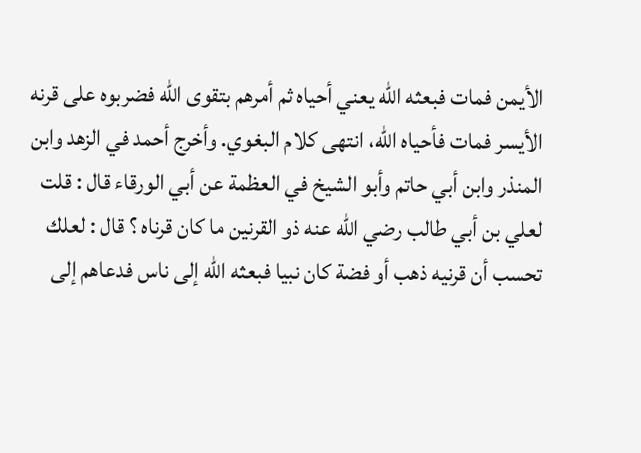الأيمن فمات فبعثه الله يعني أحياه ثم أمرهم بتقوى الله فضربوه على قرنه الأيسر فمات فأحياه الله، انتهى كلام البغوي. وأخرج أحمد في الزهد وابن المنذر وابن أبي حاتم وأبو الشيخ في العظمة عن أبي الورقاء قال : قلت لعلي بن أبي طالب رضي الله عنه ذو القرنين ما كان قرناه ؟ قال : لعلك تحسب أن قرنيه ذهب أو فضة كان نبيا فبعثه الله إلى ناس فدعاهم إلى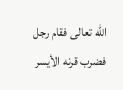الله تعالى فقام رجل فضرب قرنه الأيسر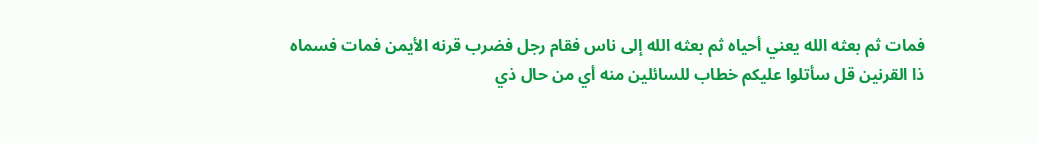فمات ثم بعثه الله يعني أحياه ثم بعثه الله إلى ناس فقام رجل فضرب قرنه الأيمن فمات فسماه ذا القرنين قل سأتلوا عليكم خطاب للسائلين منه أي من حال ذي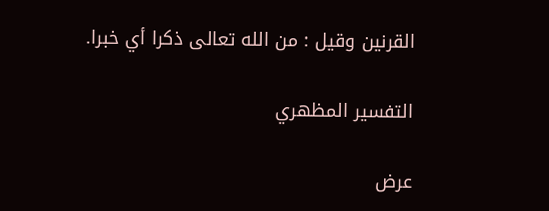القرنين وقيل : من الله تعالى ذكرا أي خبرا.

التفسير المظهري

عرض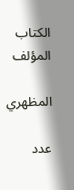الكتاب
المؤلف

المظهري

عدد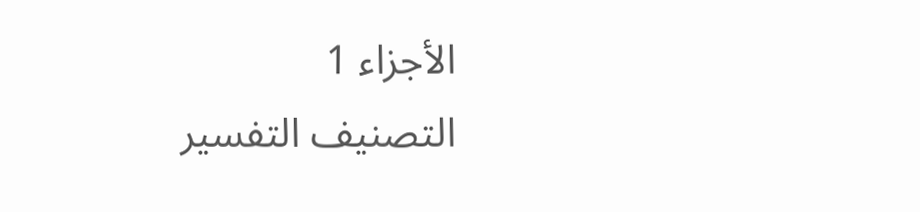الأجزاء 1
التصنيف التفسير